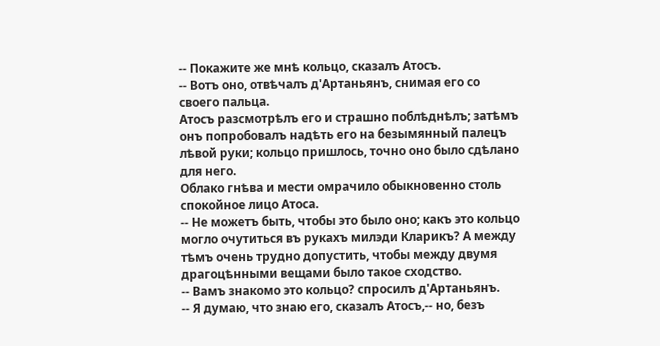-- Покажите же мнѣ кольцо, сказалъ Атосъ.
-- Вотъ оно, отвѣчалъ д'Артаньянъ, снимая его со своего пальца.
Атосъ разсмотрѣлъ его и страшно поблѣднѣлъ; затѣмъ онъ попробовалъ надѣть его на безымянный палецъ лѣвой руки; кольцо пришлось, точно оно было сдѣлано для него.
Облако гнѣва и мести омрачило обыкновенно столь спокойное лицо Атоса.
-- Не можетъ быть, чтобы это было оно; какъ это кольцо могло очутиться въ рукахъ милэди Кларикъ? А между тѣмъ очень трудно допустить, чтобы между двумя драгоцѣнными вещами было такое сходство.
-- Вамъ знакомо это кольцо? спросилъ д'Артаньянъ.
-- Я думаю, что знаю его, сказалъ Атосъ,-- но, безъ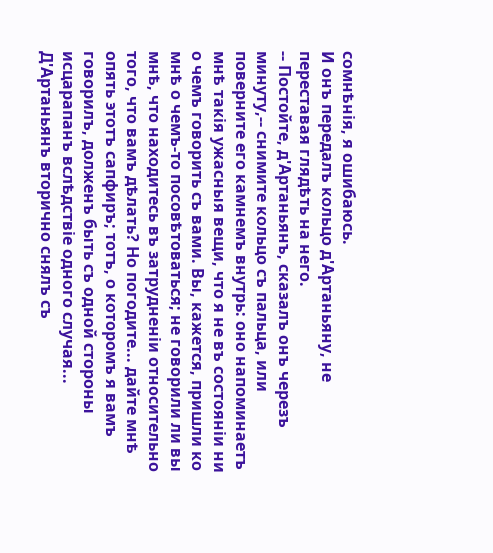сомнѣнія, я ошибаюсь.
И онъ передалъ кольцо д'Артаньяну, не переставая глядѣть на него.
-- Постойте, д'Артаньянъ, сказалъ онъ черезъ минуту,-- снимите кольцо съ пальца, или поверните его камнемъ внутрь: оно напоминаетъ мнѣ такія ужасныя вещи, что я не въ состояніи ни о чемъ говорить съ вами. Вы, кажется, пришли ко мнѣ о чемъ-то посовѣтоваться; не говорили ли вы мнѣ, что находитесь въ затрудненіи относительно того, что вамъ дѣлать? Но погодите... дайте мнѣ опять этотъ сапфиръ; тотъ, о которомъ я вамъ говорилъ, долженъ быть съ одной стороны исцарапанъ вслѣдствіе одного случая...
Д'Артаньянъ вторично снялъ съ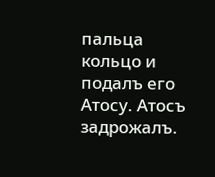пальца кольцо и подалъ его Атосу. Атосъ задрожалъ.